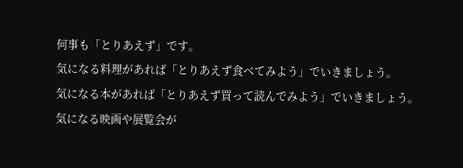何事も「とりあえず」です。
気になる料理があれば「とりあえず食べてみよう」でいきましょう。
気になる本があれば「とりあえず買って読んでみよう」でいきましょう。
気になる映画や展覧会が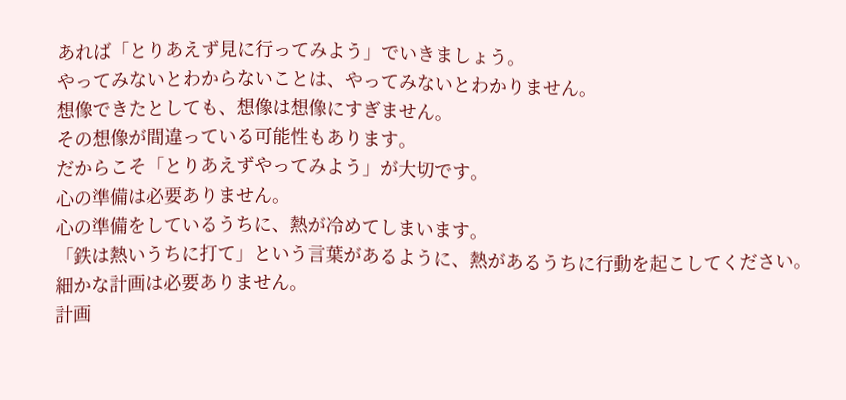あれば「とりあえず見に行ってみよう」でいきましょう。
やってみないとわからないことは、やってみないとわかりません。
想像できたとしても、想像は想像にすぎません。
その想像が間違っている可能性もあります。
だからこそ「とりあえずやってみよう」が大切です。
心の準備は必要ありません。
心の準備をしているうちに、熱が冷めてしまいます。
「鉄は熱いうちに打て」という言葉があるように、熱があるうちに行動を起こしてください。
細かな計画は必要ありません。
計画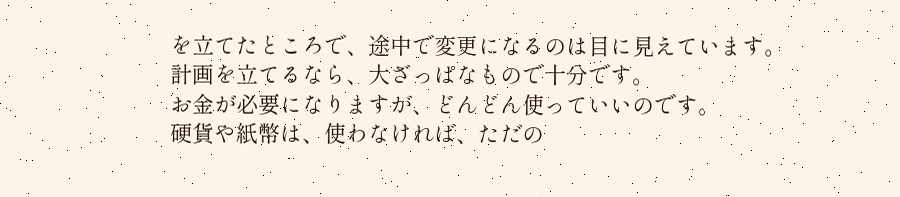を立てたところで、途中で変更になるのは目に見えています。
計画を立てるなら、大ざっぱなもので十分です。
お金が必要になりますが、どんどん使っていいのです。
硬貨や紙幣は、使わなければ、ただの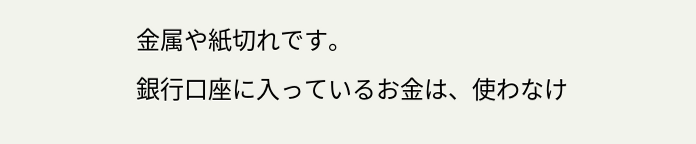金属や紙切れです。
銀行口座に入っているお金は、使わなけ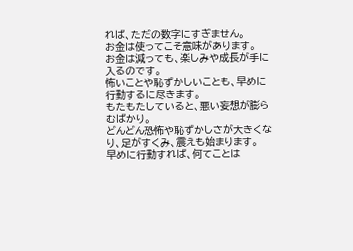れば、ただの数字にすぎません。
お金は使ってこそ意味があります。
お金は減っても、楽しみや成長が手に入るのです。
怖いことや恥ずかしいことも、早めに行動するに尽きます。
もたもたしていると、悪い妄想が膨らむばかり。
どんどん恐怖や恥ずかしさが大きくなり、足がすくみ、震えも始まります。
早めに行動すれば、何てことは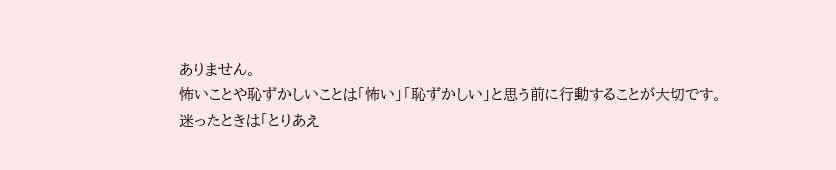ありません。
怖いことや恥ずかしいことは「怖い」「恥ずかしい」と思う前に行動することが大切です。
迷ったときは「とりあえ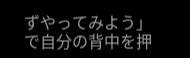ずやってみよう」で自分の背中を押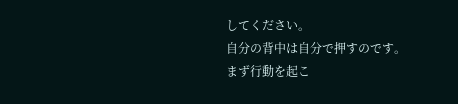してください。
自分の背中は自分で押すのです。
まず行動を起こ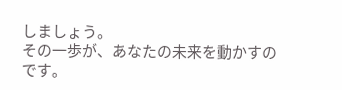しましょう。
その一歩が、あなたの未来を動かすのです。